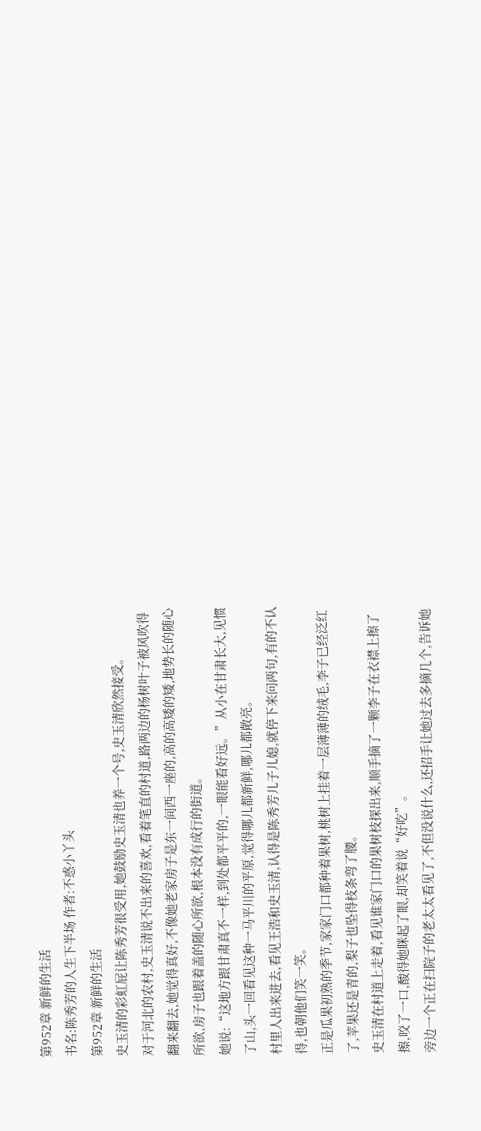第952章 新鲜的生活
书名:陈秀芳的人生下半场 作者:不惑小丫头
第952章 新鲜的生活
史玉清的彩虹屁让陈秀芳很受用,她鼓励史玉清也养一个号,史玉清欣然接受。
对于河北的农村,史玉清说不出来的喜欢,看着笔直的村道,路两边的杨树叶子被风吹得翻来翻去,她觉得真好,不像她老家房子是东一间西一座的,高的高矮的矮,地势长的随心所欲,房子也跟着盖的随心所欲,根本没有成行的街道。
她说:“这地方跟甘肃真不一样,到处都平平的,一眼能看好远。”从小在甘肃长大,见惯了山,头一回看见这种一马平川的平原,觉得哪儿都新鲜,哪儿都敞亮。
村里人出来进去,看见王浩和史玉清,认得是陈秀芳儿子儿媳,就停下来问两句,有的不认得,也朝他们笑一笑。
正是瓜果初熟的季节,家家门口都种着果树,桃树上挂着一层薄薄的绒毛,李子已经泛红了,苹果还是青的,梨子也坠得枝条弯了腰。
史玉清在村道上走着,看见谁家门口的果树枝探出来,顺手摘了一颗李子在衣襟上擦了擦,咬了一口,酸得她眯起了眼,却笑着说“好吃”。
旁边一个正在扫院子的老太太看见了,不但没说什么,还招手让她过去多摘几个,告诉她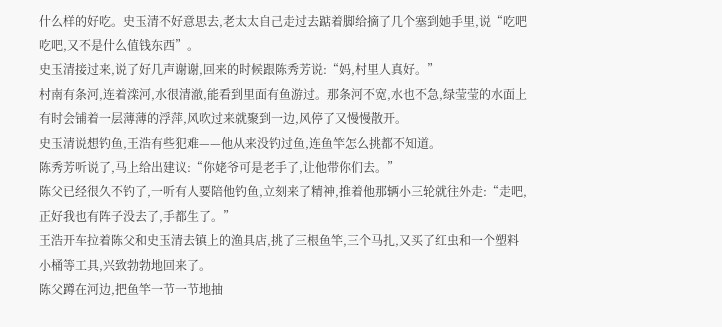什么样的好吃。史玉清不好意思去,老太太自己走过去踮着脚给摘了几个塞到她手里,说“吃吧吃吧,又不是什么值钱东西”。
史玉清接过来,说了好几声谢谢,回来的时候跟陈秀芳说:“妈,村里人真好。”
村南有条河,连着滦河,水很清澈,能看到里面有鱼游过。那条河不宽,水也不急,绿莹莹的水面上有时会铺着一层薄薄的浮萍,风吹过来就聚到一边,风停了又慢慢散开。
史玉清说想钓鱼,王浩有些犯难——他从来没钓过鱼,连鱼竿怎么挑都不知道。
陈秀芳听说了,马上给出建议:“你姥爷可是老手了,让他带你们去。”
陈父已经很久不钓了,一听有人要陪他钓鱼,立刻来了精神,推着他那辆小三轮就往外走:“走吧,
正好我也有阵子没去了,手都生了。”
王浩开车拉着陈父和史玉清去镇上的渔具店,挑了三根鱼竿,三个马扎,又买了红虫和一个塑料小桶等工具,兴致勃勃地回来了。
陈父蹲在河边,把鱼竿一节一节地抽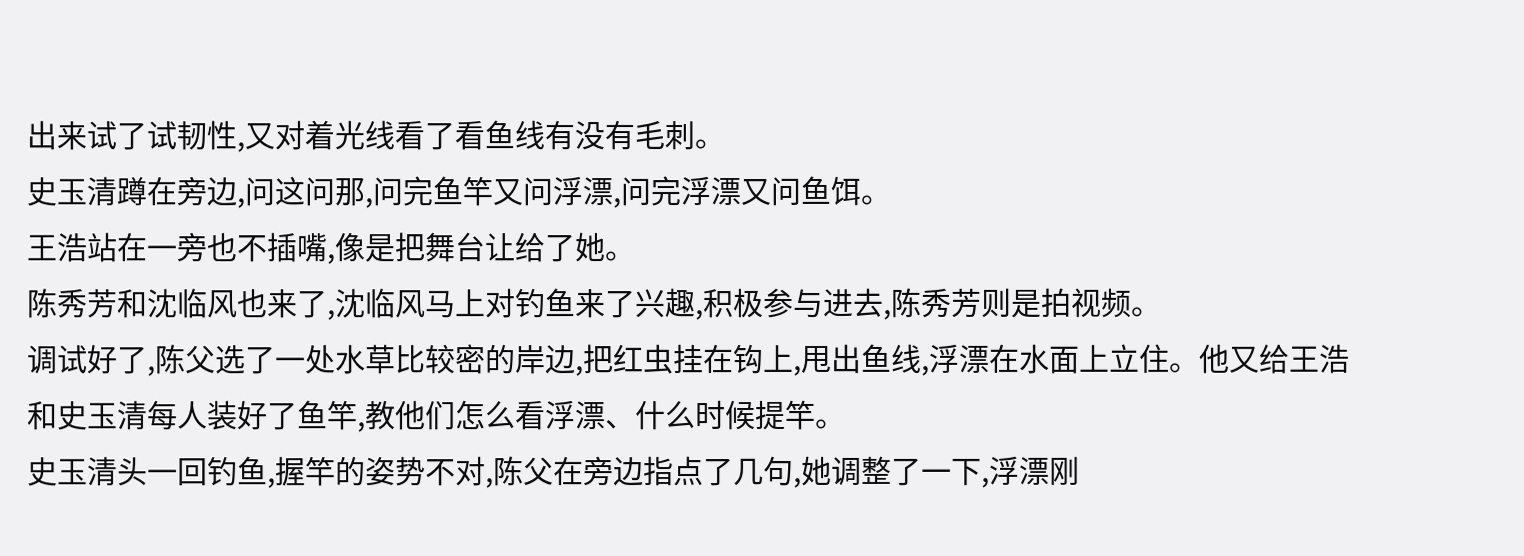出来试了试韧性,又对着光线看了看鱼线有没有毛刺。
史玉清蹲在旁边,问这问那,问完鱼竿又问浮漂,问完浮漂又问鱼饵。
王浩站在一旁也不插嘴,像是把舞台让给了她。
陈秀芳和沈临风也来了,沈临风马上对钓鱼来了兴趣,积极参与进去,陈秀芳则是拍视频。
调试好了,陈父选了一处水草比较密的岸边,把红虫挂在钩上,甩出鱼线,浮漂在水面上立住。他又给王浩和史玉清每人装好了鱼竿,教他们怎么看浮漂、什么时候提竿。
史玉清头一回钓鱼,握竿的姿势不对,陈父在旁边指点了几句,她调整了一下,浮漂刚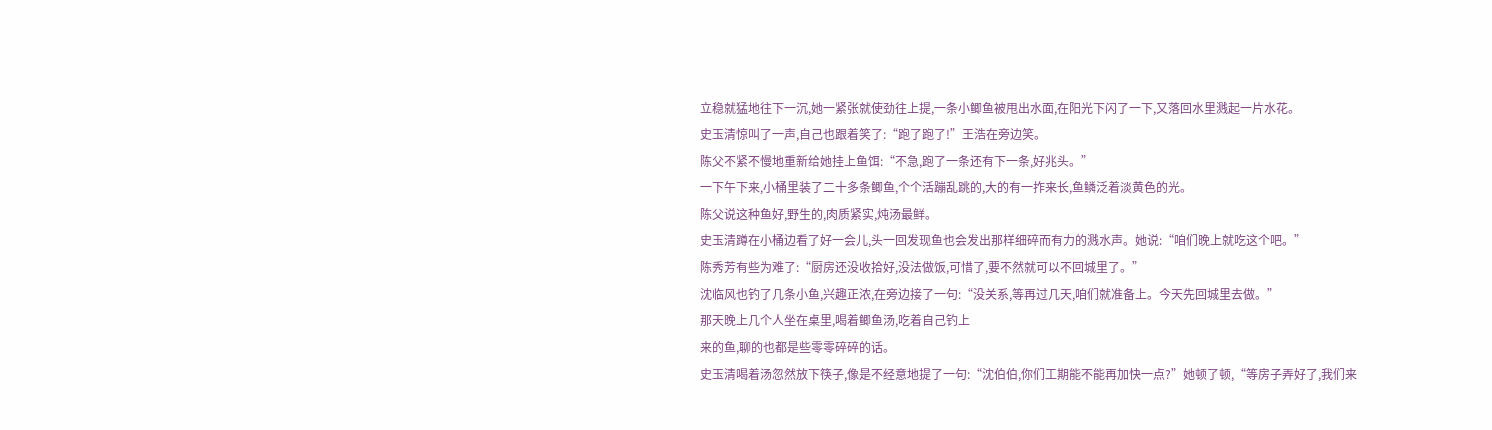立稳就猛地往下一沉,她一紧张就使劲往上提,一条小鲫鱼被甩出水面,在阳光下闪了一下,又落回水里溅起一片水花。
史玉清惊叫了一声,自己也跟着笑了:“跑了跑了!”王浩在旁边笑。
陈父不紧不慢地重新给她挂上鱼饵:“不急,跑了一条还有下一条,好兆头。”
一下午下来,小桶里装了二十多条鲫鱼,个个活蹦乱跳的,大的有一拃来长,鱼鳞泛着淡黄色的光。
陈父说这种鱼好,野生的,肉质紧实,炖汤最鲜。
史玉清蹲在小桶边看了好一会儿,头一回发现鱼也会发出那样细碎而有力的溅水声。她说:“咱们晚上就吃这个吧。”
陈秀芳有些为难了:“厨房还没收拾好,没法做饭,可惜了,要不然就可以不回城里了。”
沈临风也钓了几条小鱼,兴趣正浓,在旁边接了一句:“没关系,等再过几天,咱们就准备上。今天先回城里去做。”
那天晚上几个人坐在桌里,喝着鲫鱼汤,吃着自己钓上
来的鱼,聊的也都是些零零碎碎的话。
史玉清喝着汤忽然放下筷子,像是不经意地提了一句:“沈伯伯,你们工期能不能再加快一点?”她顿了顿,“等房子弄好了,我们来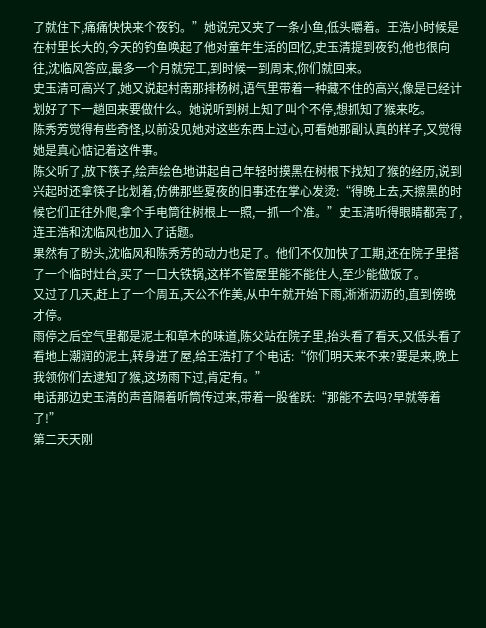了就住下,痛痛快快来个夜钓。”她说完又夹了一条小鱼,低头嚼着。王浩小时候是在村里长大的,今天的钓鱼唤起了他对童年生活的回忆,史玉清提到夜钓,他也很向往,沈临风答应,最多一个月就完工,到时候一到周末,你们就回来。
史玉清可高兴了,她又说起村南那排杨树,语气里带着一种藏不住的高兴,像是已经计划好了下一趟回来要做什么。她说听到树上知了叫个不停,想抓知了猴来吃。
陈秀芳觉得有些奇怪,以前没见她对这些东西上过心,可看她那副认真的样子,又觉得她是真心惦记着这件事。
陈父听了,放下筷子,绘声绘色地讲起自己年轻时摸黑在树根下找知了猴的经历,说到兴起时还拿筷子比划着,仿佛那些夏夜的旧事还在掌心发烫:“得晚上去,天擦黑的时候它们正往外爬,拿个手电筒往树根上一照,一抓一个准。”史玉清听得眼睛都亮了,连王浩和沈临风也加入了话题。
果然有了盼头,沈临风和陈秀芳的动力也足了。他们不仅加快了工期,还在院子里搭了一个临时灶台,买了一口大铁锅,这样不管屋里能不能住人,至少能做饭了。
又过了几天,赶上了一个周五,天公不作美,从中午就开始下雨,淅淅沥沥的,直到傍晚才停。
雨停之后空气里都是泥土和草木的味道,陈父站在院子里,抬头看了看天,又低头看了看地上潮润的泥土,转身进了屋,给王浩打了个电话:“你们明天来不来?要是来,晚上我领你们去逮知了猴,这场雨下过,肯定有。”
电话那边史玉清的声音隔着听筒传过来,带着一股雀跃:“那能不去吗?早就等着了!”
第二天天刚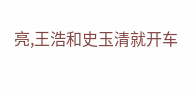亮,王浩和史玉清就开车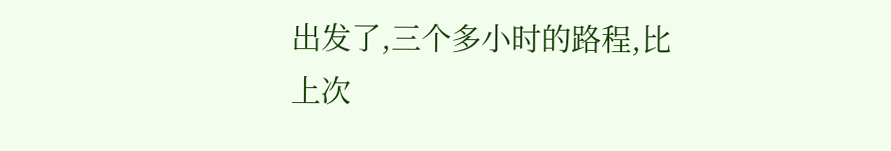出发了,三个多小时的路程,比上次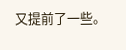又提前了一些。